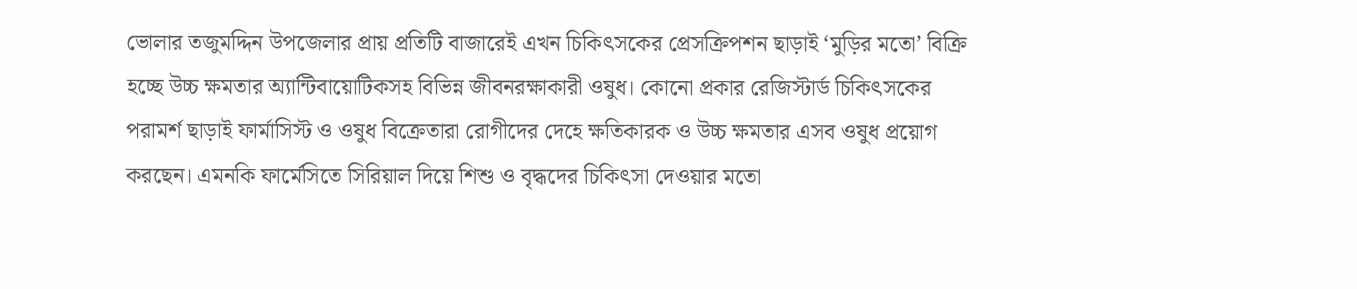ভোলার তজুমদ্দিন উপজেলার প্রায় প্রতিটি বাজারেই এখন চিকিৎসকের প্রেসক্রিপশন ছাড়াই ‘মুড়ির মতো’ বিক্রি হচ্ছে উচ্চ ক্ষমতার অ্যান্টিবায়োটিকসহ বিভিন্ন জীবনরক্ষাকারী ওষুধ। কোনো প্রকার রেজিস্টার্ড চিকিৎসকের পরামর্শ ছাড়াই ফার্মাসিস্ট ও ওষুধ বিক্রেতারা রোগীদের দেহে ক্ষতিকারক ও উচ্চ ক্ষমতার এসব ওষুধ প্রয়োগ করছেন। এমনকি ফার্মেসিতে সিরিয়াল দিয়ে শিশু ও বৃদ্ধদের চিকিৎসা দেওয়ার মতো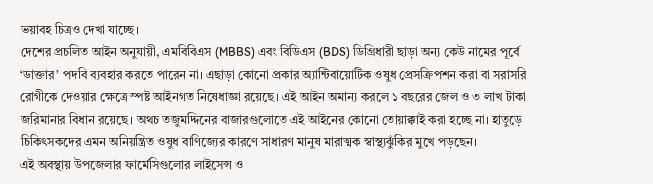ভয়াবহ চিত্রও দেখা যাচ্ছে।
দেশের প্রচলিত আইন অনুযায়ী, এমবিবিএস (MBBS) এবং বিডিএস (BDS) ডিগ্রিধারী ছাড়া অন্য কেউ নামের পূর্বে ‘ডাক্তার’ পদবি ব্যবহার করতে পারেন না। এছাড়া কোনো প্রকার অ্যান্টিবায়োটিক ওষুধ প্রেসক্রিপশন করা বা সরাসরি রোগীকে দেওয়ার ক্ষেত্রে স্পষ্ট আইনগত নিষেধাজ্ঞা রয়েছে। এই আইন অমান্য করলে ১ বছরের জেল ও ৩ লাখ টাকা জরিমানার বিধান রয়েছে। অথচ তজুমদ্দিনের বাজারগুলোতে এই আইনের কোনো তোয়াক্কাই করা হচ্ছে না। হাতুড়ে চিকিৎসকদের এমন অনিয়ন্ত্রিত ওষুধ বাণিজ্যের কারণে সাধারণ মানুষ মারাত্মক স্বাস্থ্যঝুঁকির মুখে পড়ছেন।
এই অবস্থায় উপজেলার ফার্মেসিগুলোর লাইসেন্স ও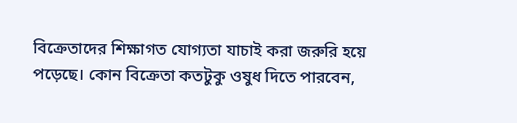বিক্রেতাদের শিক্ষাগত যোগ্যতা যাচাই করা জরুরি হয়ে পড়েছে। কোন বিক্রেতা কতটুকু ওষুধ দিতে পারবেন,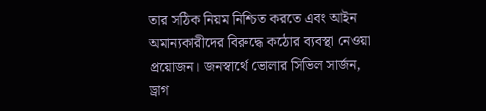তার সঠিক নিয়ম নিশ্চিত করতে এবং আইন অমান্যকারীদের বিরুদ্ধে কঠোর ব্যবস্থা নেওয়া প্রয়োজন। জনস্বার্থে ভোলার সিভিল সার্জন, ড্রাগ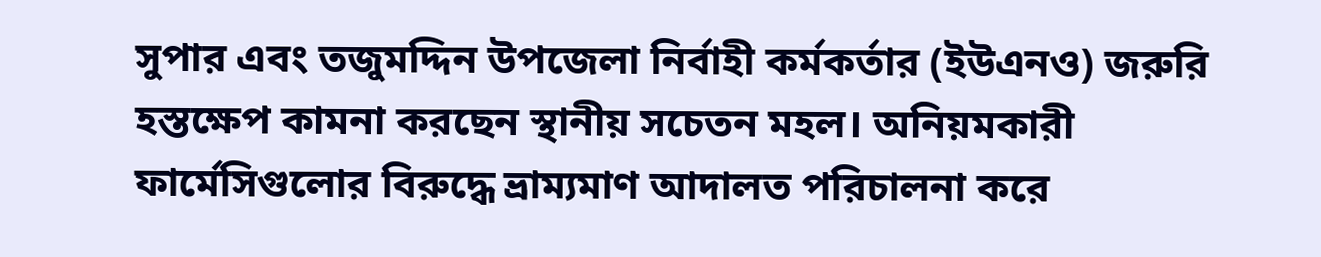সুপার এবং তজুমদ্দিন উপজেলা নির্বাহী কর্মকর্তার (ইউএনও) জরুরি হস্তক্ষেপ কামনা করছেন স্থানীয় সচেতন মহল। অনিয়মকারী ফার্মেসিগুলোর বিরুদ্ধে ভ্রাম্যমাণ আদালত পরিচালনা করে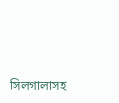সিলগালাসহ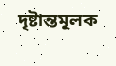দৃষ্টান্তমূলক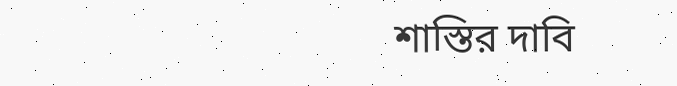শাস্তির দাবি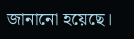জানানো হয়েছে।